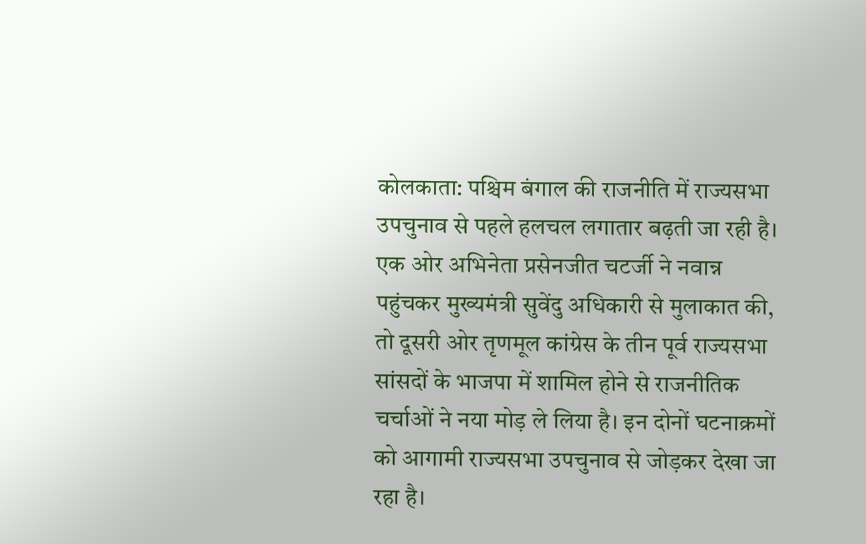कोलकाता: पश्चिम बंगाल की राजनीति में राज्यसभा उपचुनाव से पहले हलचल लगातार बढ़ती जा रही है। एक ओर अभिनेता प्रसेनजीत चटर्जी ने नवान्न पहुंचकर मुख्यमंत्री सुवेंदु अधिकारी से मुलाकात की, तो दूसरी ओर तृणमूल कांग्रेस के तीन पूर्व राज्यसभा सांसदों के भाजपा में शामिल होने से राजनीतिक चर्चाओं ने नया मोड़ ले लिया है। इन दोनों घटनाक्रमों को आगामी राज्यसभा उपचुनाव से जोड़कर देखा जा रहा है।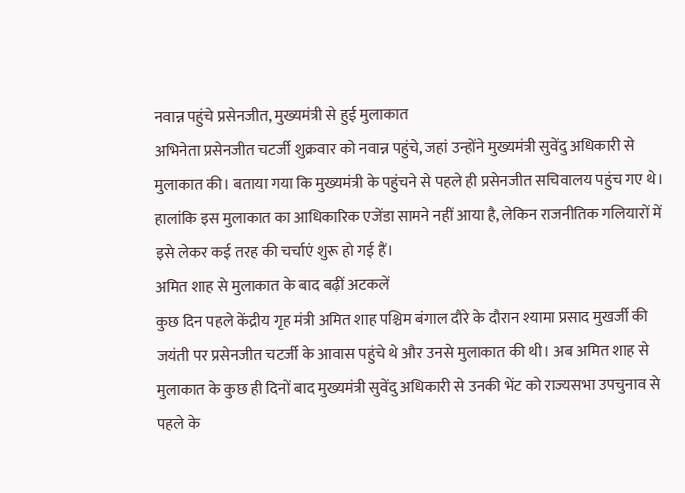नवान्न पहुंचे प्रसेनजीत, मुख्यमंत्री से हुई मुलाकात
अभिनेता प्रसेनजीत चटर्जी शुक्रवार को नवान्न पहुंचे, जहां उन्होंने मुख्यमंत्री सुवेंदु अधिकारी से मुलाकात की। बताया गया कि मुख्यमंत्री के पहुंचने से पहले ही प्रसेनजीत सचिवालय पहुंच गए थे। हालांकि इस मुलाकात का आधिकारिक एजेंडा सामने नहीं आया है, लेकिन राजनीतिक गलियारों में इसे लेकर कई तरह की चर्चाएं शुरू हो गई हैं।
अमित शाह से मुलाकात के बाद बढ़ीं अटकलें
कुछ दिन पहले केंद्रीय गृह मंत्री अमित शाह पश्चिम बंगाल दौरे के दौरान श्यामा प्रसाद मुखर्जी की जयंती पर प्रसेनजीत चटर्जी के आवास पहुंचे थे और उनसे मुलाकात की थी। अब अमित शाह से मुलाकात के कुछ ही दिनों बाद मुख्यमंत्री सुवेंदु अधिकारी से उनकी भेंट को राज्यसभा उपचुनाव से पहले के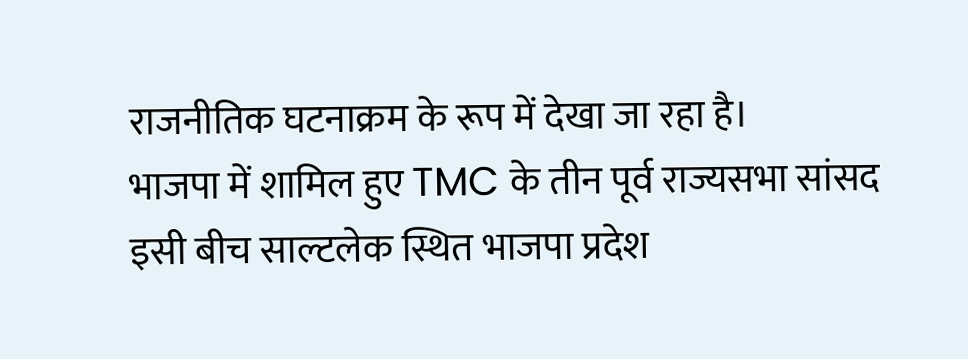राजनीतिक घटनाक्रम के रूप में देखा जा रहा है।
भाजपा में शामिल हुए TMC के तीन पूर्व राज्यसभा सांसद
इसी बीच साल्टलेक स्थित भाजपा प्रदेश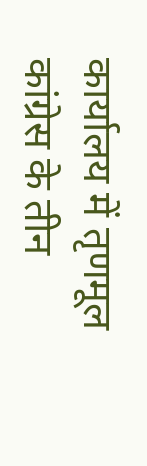कार्यालय में तृणमूल कांग्रेस के तीन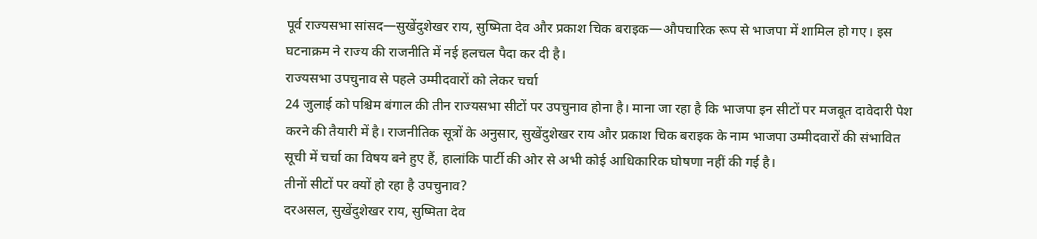पूर्व राज्यसभा सांसद—सुखेंदुशेखर राय, सुष्मिता देव और प्रकाश चिक बराइक—औपचारिक रूप से भाजपा में शामिल हो गए। इस घटनाक्रम ने राज्य की राजनीति में नई हलचल पैदा कर दी है।
राज्यसभा उपचुनाव से पहले उम्मीदवारों को लेकर चर्चा
24 जुलाई को पश्चिम बंगाल की तीन राज्यसभा सीटों पर उपचुनाव होना है। माना जा रहा है कि भाजपा इन सीटों पर मजबूत दावेदारी पेश करने की तैयारी में है। राजनीतिक सूत्रों के अनुसार, सुखेंदुशेखर राय और प्रकाश चिक बराइक के नाम भाजपा उम्मीदवारों की संभावित सूची में चर्चा का विषय बने हुए हैं, हालांकि पार्टी की ओर से अभी कोई आधिकारिक घोषणा नहीं की गई है।
तीनों सीटों पर क्यों हो रहा है उपचुनाव?
दरअसल, सुखेंदुशेखर राय, सुष्मिता देव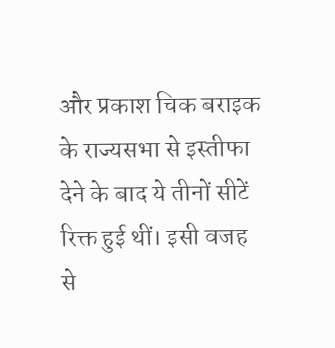और प्रकाश चिक बराइक के राज्यसभा से इस्तीफा देने के बाद ये तीनों सीटें रिक्त हुई थीं। इसी वजह से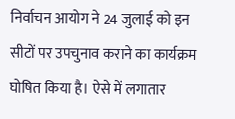निर्वाचन आयोग ने 24 जुलाई को इन सीटों पर उपचुनाव कराने का कार्यक्रम घोषित किया है। ऐसे में लगातार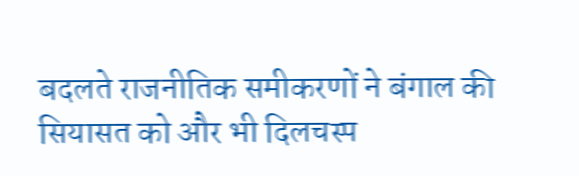बदलते राजनीतिक समीकरणों ने बंगाल की सियासत को और भी दिलचस्प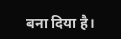बना दिया है।